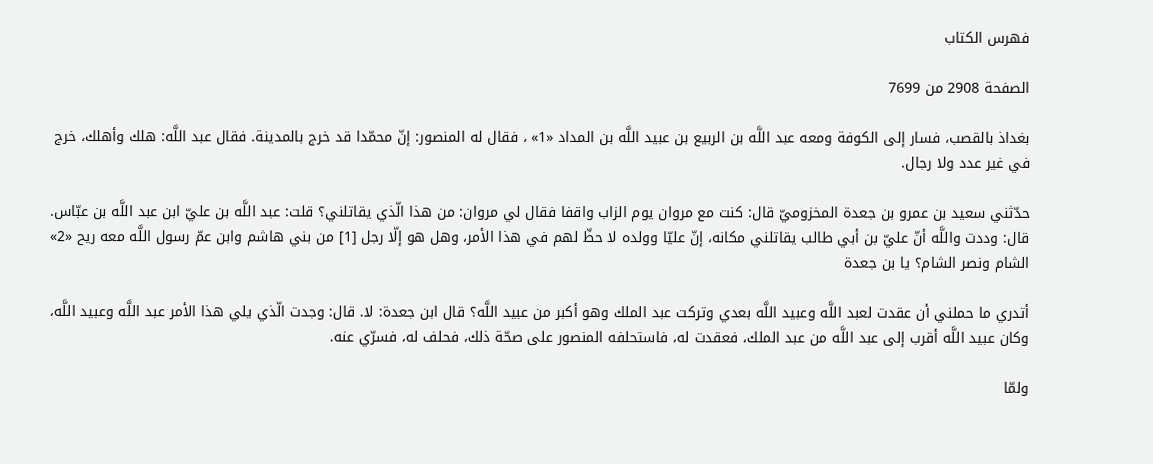فهرس الكتاب

الصفحة 2908 من 7699

بغداذ بالقصب، فسار إلى الكوفة ومعه عبد اللَّه بن الربيع بن عبيد اللَّه بن المداد «1» ، فقال له المنصور: إنّ محمّدا قد خرج بالمدينة. فقال عبد اللَّه: هلك وأهلك، خرج في غير عدد ولا رجال.

حدّثني سعيد بن عمرو بن جعدة المخزوميّ قال: كنت مع مروان يوم الزاب واقفا فقال لي مروان: من هذا الّذي يقاتلني؟ قلت: عبد اللَّه بن عليّ ابن عبد اللَّه بن عبّاس. قال: وددت واللَّه أنّ عليّ بن أبي طالب يقاتلني مكانه، إنّ عليّا وولده لا حظّ لهم في هذا الأمر، وهل هو إلّا رجل [1] من بني هاشم وابن عمّ رسول اللَّه معه ريح «2» الشام ونصر الشام؟ يا بن جعدة

أتدري ما حملني أن عقدت لعبد اللَّه وعبيد اللَّه بعدي وتركت عبد الملك وهو أكبر من عبيد اللَّه؟ قال ابن جعدة: لا. قال: وجدت الّذي يلي هذا الأمر عبد اللَّه وعبيد اللَّه، وكان عبيد اللَّه أقرب إلى عبد اللَّه من عبد الملك، فعقدت له، فاستحلفه المنصور على صحّة ذلك، فحلف له، فسرّي عنه.

ولمّا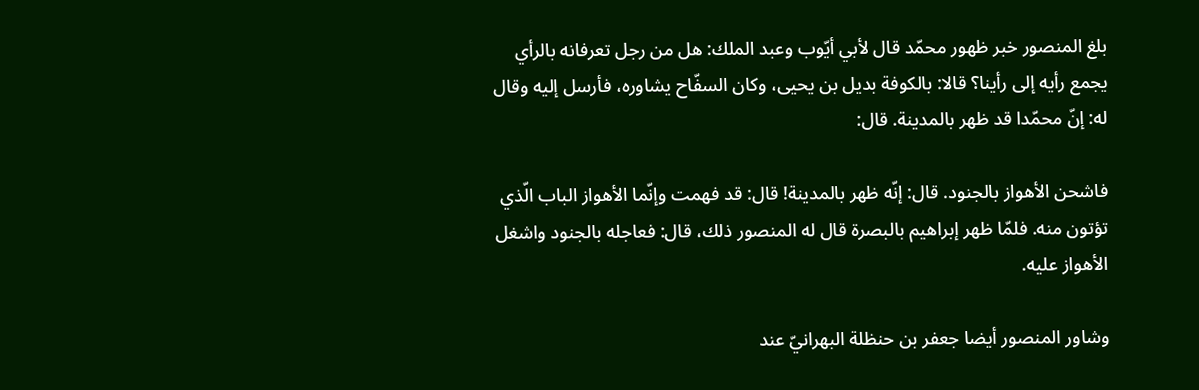بلغ المنصور خبر ظهور محمّد قال لأبي أيّوب وعبد الملك: هل من رجل تعرفانه بالرأي يجمع رأيه إلى رأينا؟ قالا: بالكوفة بديل بن يحيى، وكان السفّاح يشاوره، فأرسل إليه وقال له: إنّ محمّدا قد ظهر بالمدينة. قال:

فاشحن الأهواز بالجنود. قال: إنّه ظهر بالمدينة! قال: قد فهمت وإنّما الأهواز الباب الّذي تؤتون منه. فلمّا ظهر إبراهيم بالبصرة قال له المنصور ذلك، قال: فعاجله بالجنود واشغل الأهواز عليه.

وشاور المنصور أيضا جعفر بن حنظلة البهرانيّ عند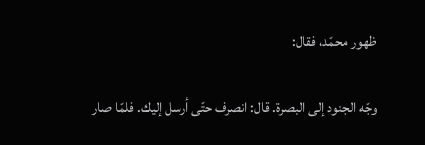ظهور محمّد، فقال:

وجّه الجنود إلى البصرة. قال: انصرف حتّى أرسل إليك. فلمّا صار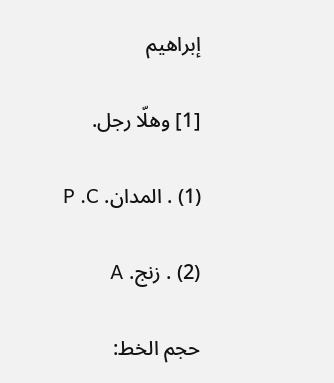إبراهيم

[1] وهلّا رجل.

(1) . المدان. P .C

(2) . زنج. A

حجم الخط: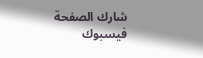شارك الصفحة
فيسبوك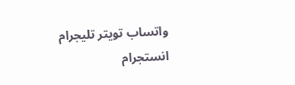واتساب تويتر تليجرام انستجرام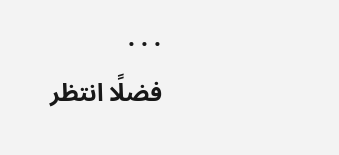. . .
فضلًا انتظر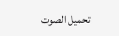تحميل الصوت